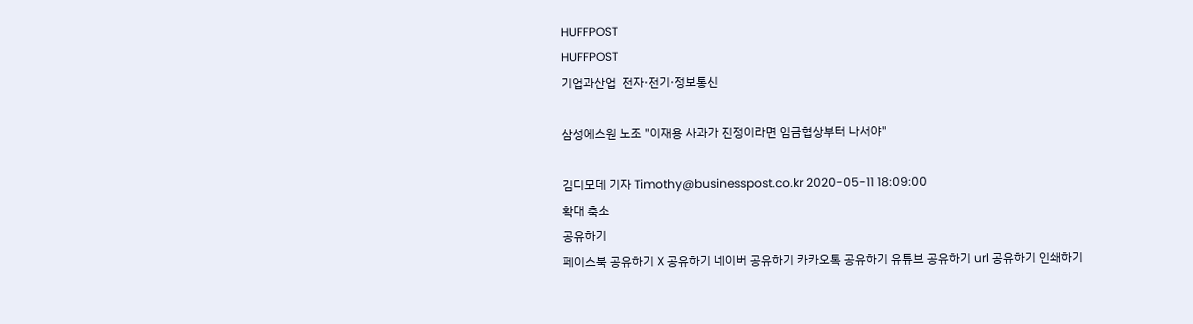HUFFPOST
HUFFPOST
기업과산업  전자·전기·정보통신

삼성에스원 노조 "이재용 사과가 진정이라면 임금협상부터 나서야"

김디모데 기자 Timothy@businesspost.co.kr 2020-05-11 18:09:00
확대 축소
공유하기
페이스북 공유하기 X 공유하기 네이버 공유하기 카카오톡 공유하기 유튜브 공유하기 url 공유하기 인쇄하기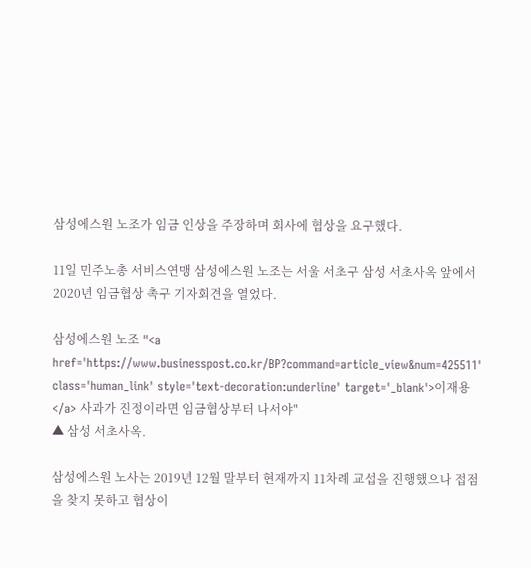삼성에스원 노조가 임금 인상을 주장하며 회사에 협상을 요구했다.

11일 민주노총 서비스연맹 삼성에스원 노조는 서울 서초구 삼성 서초사옥 앞에서 2020년 임금협상 촉구 기자회견을 열었다.

삼성에스원 노조 "<a href='https://www.businesspost.co.kr/BP?command=article_view&num=425511' class='human_link' style='text-decoration:underline' target='_blank'>이재용</a> 사과가 진정이라면 임금협상부터 나서야"
▲ 삼성 서초사옥.

삼성에스원 노사는 2019년 12월 말부터 현재까지 11차례 교섭을 진행했으나 접점을 찾지 못하고 협상이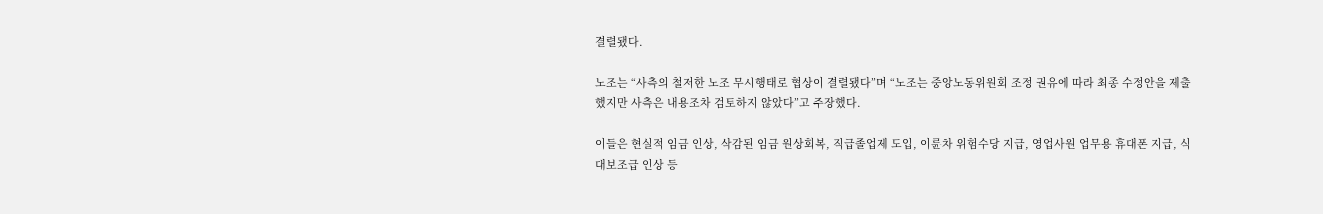결렬됐다.

노조는 “사측의 철저한 노조 무시행태로 협상이 결렬됐다”며 “노조는 중앙노동위원회 조정 권유에 따라 최종 수정안을 제출했지만 사측은 내용조차 검토하지 않았다”고 주장했다.

이들은 현실적 임금 인상, 삭감된 임금 원상회복, 직급졸업제 도입, 이륜차 위험수당 지급, 영업사원 업무용 휴대폰 지급, 식대보조급 인상 등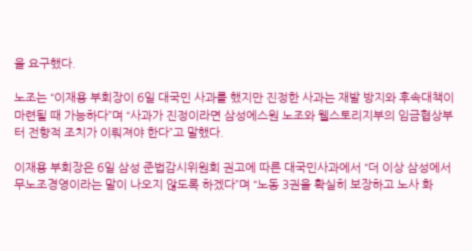을 요구했다.

노조는 “이재용 부회장이 6일 대국민 사과를 했지만 진정한 사과는 재발 방지와 후속대책이 마련될 때 가능하다”며 “사과가 진정이라면 삼성에스원 노조와 웰스토리지부의 임금협상부터 전향적 조치가 이뤄져야 한다”고 말했다.

이재용 부회장은 6일 삼성 준법감시위원회 권고에 따른 대국민사과에서 “더 이상 삼성에서 무노조경영이라는 말이 나오지 않도록 하겠다”며 “노동 3권을 확실히 보장하고 노사 화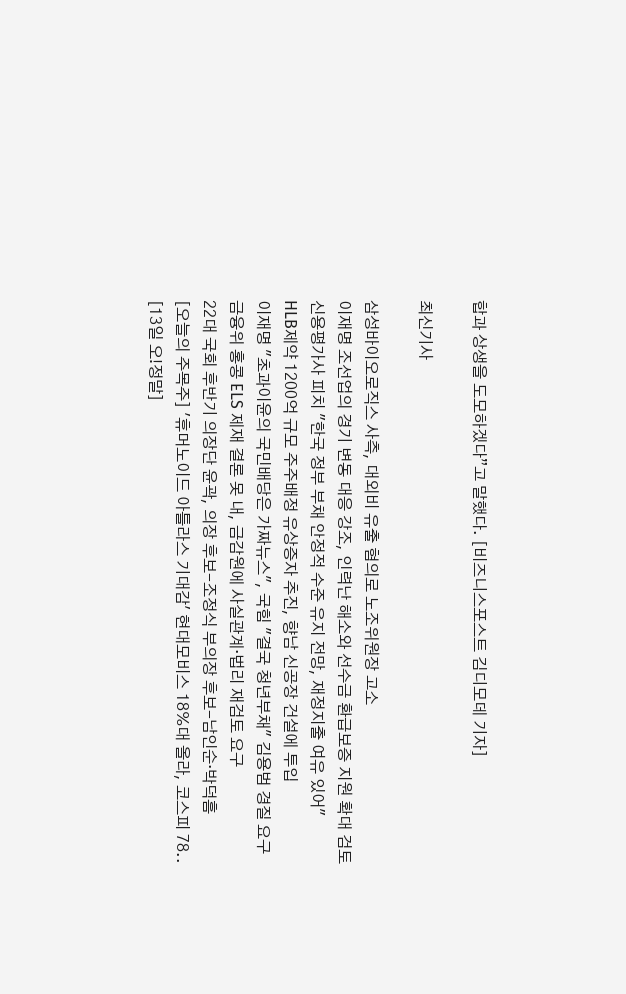합과 상생을 도모하겠다”고 말했다. [비즈니스포스트 김디모데 기자]

최신기사

삼성바이오로직스 사측, 대외비 유출 혐의로 노조위원장 고소
이재명 조선업의 경기 변동 대응 강조, 인력난 해소와 선수금 환급보증 지원 확대 검토
신용평가사 피치 "한국 정부 부채 안정적 수준 유지 전망, 재정지출 여유 있어"
HLB제약 1200억 규모 주주배정 유상증자 추진, 향남 신공장 건설에 투입
이재명 "초과이윤의 국민배당은 가짜뉴스", 국힘 "결국 청년부채" 김용범 경질 요구
금융위 홍콩 ELS 제재 결론 못 내, 금감원에 사실관계·법리 재검토 요구
22대 국회 후반기 의장단 윤곽, 의장 후보-조정식 부의장 후보-남인순·박덕흠
[오늘의 주목주] '휴머노이드 아틀라스 기대감' 현대모비스 18%대 올라, 코스피 78..
[13일 오!정말]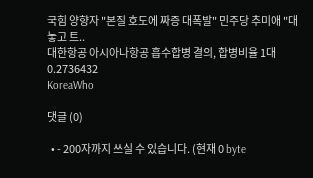국힘 양향자 "본질 호도에 짜증 대폭발" 민주당 추미애 "대놓고 트..
대한항공 아시아나항공 흡수합병 결의, 합병비율 1대 0.2736432
KoreaWho

댓글 (0)

  • - 200자까지 쓰실 수 있습니다. (현재 0 byte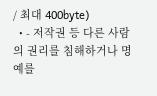/ 최대 400byte)
  • - 저작권 등 다른 사람의 권리를 침해하거나 명예를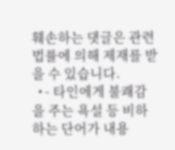훼손하는 댓글은 관련 법률에 의해 제재를 받을 수 있습니다.
  • - 타인에게 불쾌감을 주는 욕설 등 비하하는 단어가 내용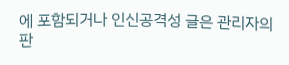에 포함되거나 인신공격성 글은 관리자의 판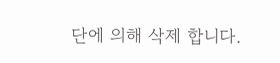단에 의해 삭제 합니다.